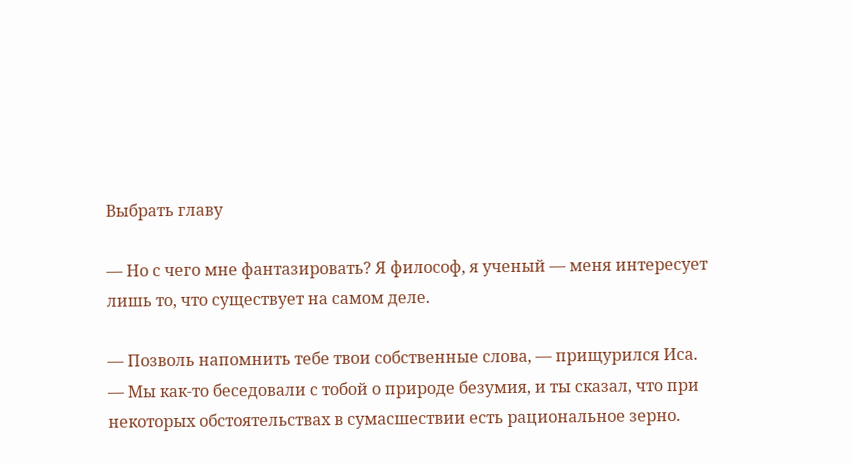Выбрать главу

— Но с чего мне фантазировать? Я философ, я ученый — меня интересует лишь то, что существует на самом деле.

— Позволь напомнить тебе твои собственные слова, — прищурился Иса. — Мы как-то беседовали с тобой о природе безумия, и ты сказал, что при некоторых обстоятельствах в сумасшествии есть рациональное зерно.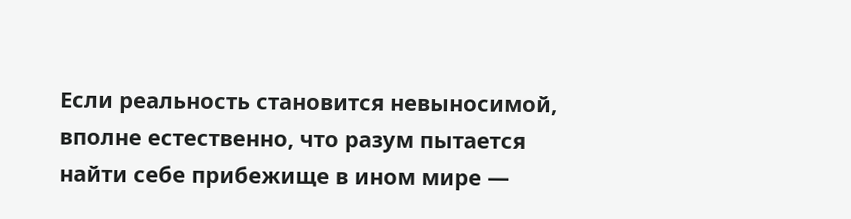Если реальность становится невыносимой, вполне естественно, что разум пытается найти себе прибежище в ином мире —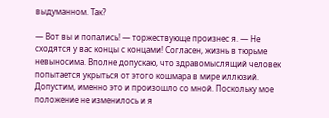выдуманном. Так?

— Вот вы и попались! — торжествующе произнес я. — Не сходятся у вас концы с концами! Согласен, жизнь в тюрьме невыносима. Вполне допускаю, что здравомыслящий человек попытается укрыться от этого кошмара в мире иллюзий. Допустим, именно это и произошло со мной. Поскольку мое положение не изменилось и я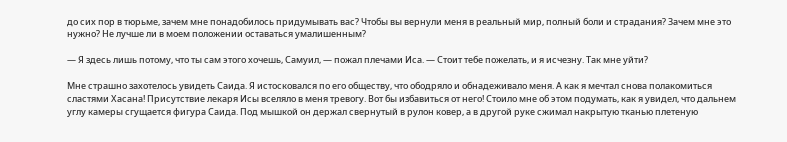до сих пор в тюрьме, зачем мне понадобилось придумывать вас? Чтобы вы вернули меня в реальный мир, полный боли и страдания? Зачем мне это нужно? Не лучше ли в моем положении оставаться умалишенным?

— Я здесь лишь потому, что ты сам этого хочешь, Самуил, — пожал плечами Иса. — Стоит тебе пожелать, и я исчезну. Так мне уйти?

Мне страшно захотелось увидеть Саида. Я истосковался по его обществу, что ободряло и обнадеживало меня. А как я мечтал снова полакомиться сластями Хасана! Присутствие лекаря Исы вселяло в меня тревогу. Вот бы избавиться от него! Стоило мне об этом подумать, как я увидел, что дальнем углу камеры сгущается фигура Саида. Под мышкой он держал свернутый в рулон ковер, а в другой руке сжимал накрытую тканью плетеную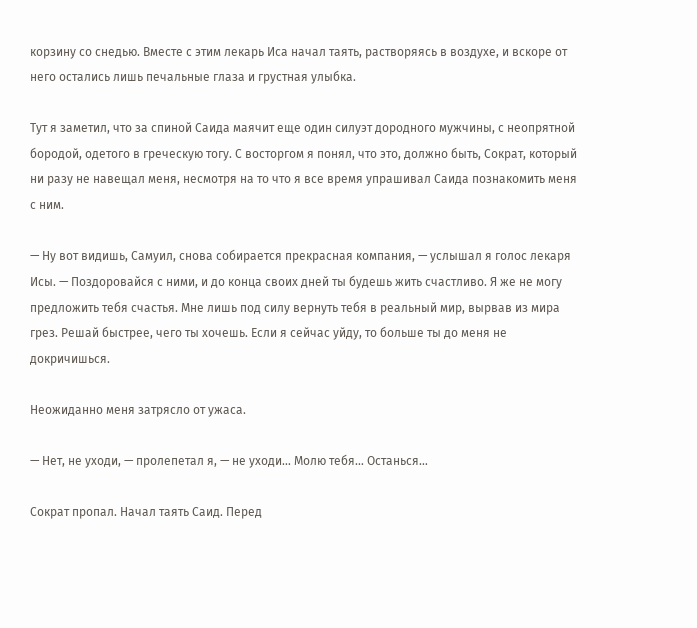корзину со снедью. Вместе с этим лекарь Иса начал таять, растворяясь в воздухе, и вскоре от него остались лишь печальные глаза и грустная улыбка.

Тут я заметил, что за спиной Саида маячит еще один силуэт дородного мужчины, с неопрятной бородой, одетого в греческую тогу. С восторгом я понял, что это, должно быть, Сократ, который ни разу не навещал меня, несмотря на то что я все время упрашивал Саида познакомить меня с ним.

— Ну вот видишь, Самуил, снова собирается прекрасная компания, — услышал я голос лекаря Исы. — Поздоровайся с ними, и до конца своих дней ты будешь жить счастливо. Я же не могу предложить тебя счастья. Мне лишь под силу вернуть тебя в реальный мир, вырвав из мира грез. Решай быстрее, чего ты хочешь. Если я сейчас уйду, то больше ты до меня не докричишься.

Неожиданно меня затрясло от ужаса.

— Нет, не уходи, — пролепетал я, — не уходи… Молю тебя… Останься…

Сократ пропал. Начал таять Саид. Перед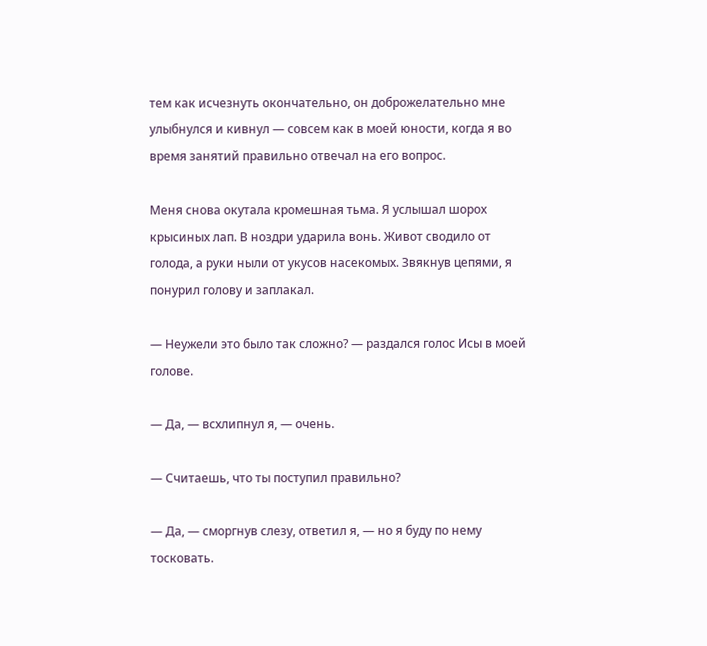тем как исчезнуть окончательно, он доброжелательно мне улыбнулся и кивнул — совсем как в моей юности, когда я во время занятий правильно отвечал на его вопрос.

Меня снова окутала кромешная тьма. Я услышал шорох крысиных лап. В ноздри ударила вонь. Живот сводило от голода, а руки ныли от укусов насекомых. Звякнув цепями, я понурил голову и заплакал.

— Неужели это было так сложно? — раздался голос Исы в моей голове.

— Да, — всхлипнул я, — очень.

— Считаешь, что ты поступил правильно?

— Да, — сморгнув слезу, ответил я, — но я буду по нему тосковать.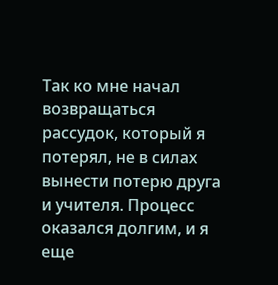Так ко мне начал возвращаться рассудок, который я потерял, не в силах вынести потерю друга и учителя. Процесс оказался долгим, и я еще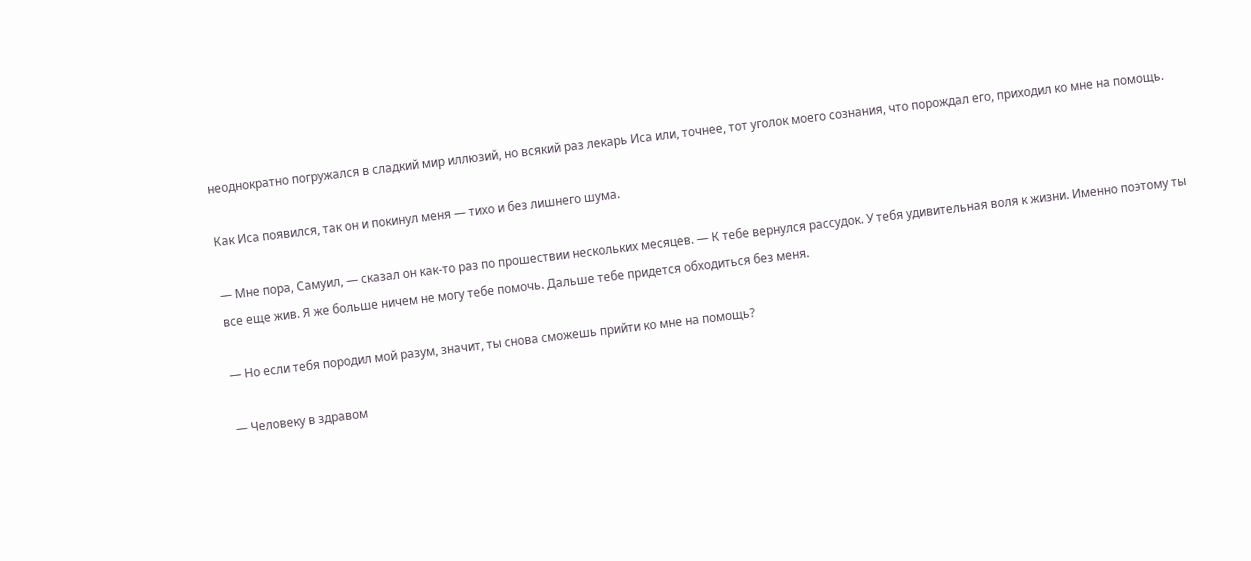неоднократно погружался в сладкий мир иллюзий, но всякий раз лекарь Иса или, точнее, тот уголок моего сознания, что порождал его, приходил ко мне на помощь.

Как Иса появился, так он и покинул меня — тихо и без лишнего шума.

— Мне пора, Самуил, — сказал он как-то раз по прошествии нескольких месяцев. — К тебе вернулся рассудок. У тебя удивительная воля к жизни. Именно поэтому ты все еще жив. Я же больше ничем не могу тебе помочь. Дальше тебе придется обходиться без меня.

— Но если тебя породил мой разум, значит, ты снова сможешь прийти ко мне на помощь?

— Человеку в здравом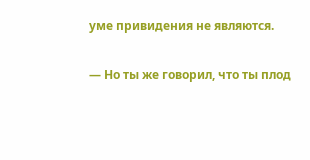уме привидения не являются.

— Но ты же говорил, что ты плод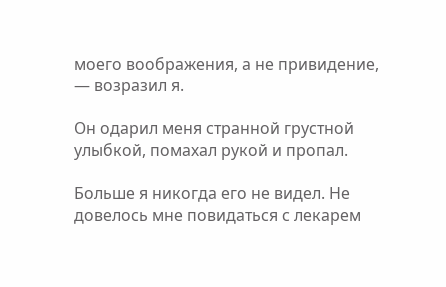моего воображения, а не привидение, — возразил я.

Он одарил меня странной грустной улыбкой, помахал рукой и пропал.

Больше я никогда его не видел. Не довелось мне повидаться с лекарем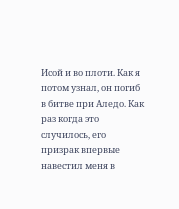Исой и во плоти. Как я потом узнал, он погиб в битве при Аледо. Как раз когда это случилось, его призрак впервые навестил меня в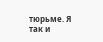тюрьме. Я так и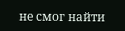не смог найти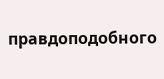правдоподобного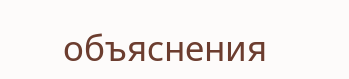объяснения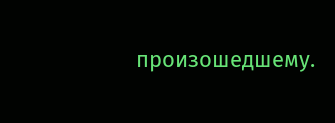произошедшему.